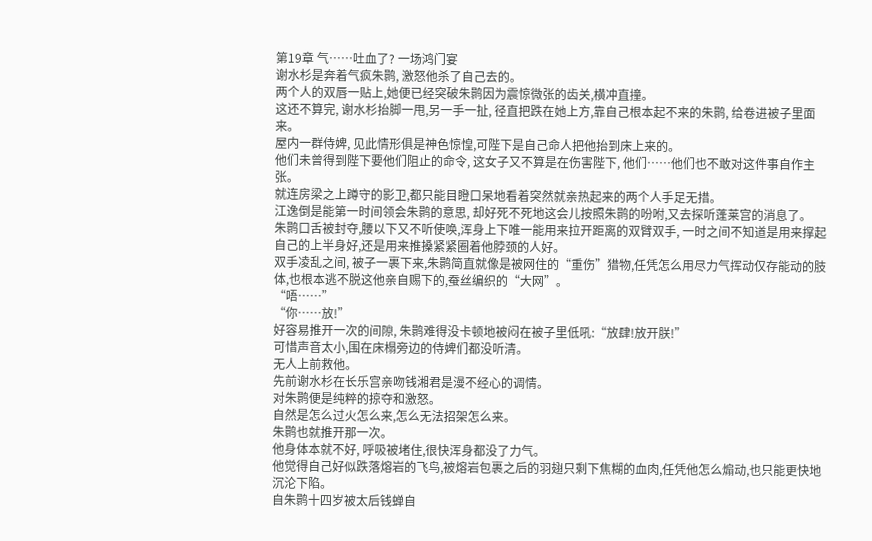第19章 气……吐血了? 一场鸿门宴
谢水杉是奔着气疯朱鹮, 激怒他杀了自己去的。
两个人的双唇一贴上,她便已经突破朱鹮因为震惊微张的齿关,横冲直撞。
这还不算完, 谢水杉抬脚一甩,另一手一扯, 径直把跌在她上方,靠自己根本起不来的朱鹮, 给卷进被子里面来。
屋内一群侍婢, 见此情形俱是神色惊惶,可陛下是自己命人把他抬到床上来的。
他们未曾得到陛下要他们阻止的命令, 这女子又不算是在伤害陛下, 他们……他们也不敢对这件事自作主张。
就连房梁之上蹲守的影卫,都只能目瞪口呆地看着突然就亲热起来的两个人手足无措。
江逸倒是能第一时间领会朱鹮的意思, 却好死不死地这会儿按照朱鹮的吩咐,又去探听蓬莱宫的消息了。
朱鹮口舌被封夺,腰以下又不听使唤,浑身上下唯一能用来拉开距离的双臂双手, 一时之间不知道是用来撑起自己的上半身好,还是用来推搡紧紧圈着他脖颈的人好。
双手凌乱之间, 被子一裹下来,朱鹮简直就像是被网住的“重伤”猎物,任凭怎么用尽力气挥动仅存能动的肢体,也根本逃不脱这他亲自赐下的,蚕丝编织的“大网”。
“唔……”
“你……放!”
好容易推开一次的间隙, 朱鹮难得没卡顿地被闷在被子里低吼:“放肆!放开朕!”
可惜声音太小,围在床榻旁边的侍婢们都没听清。
无人上前救他。
先前谢水杉在长乐宫亲吻钱湘君是漫不经心的调情。
对朱鹮便是纯粹的掠夺和激怒。
自然是怎么过火怎么来,怎么无法招架怎么来。
朱鹮也就推开那一次。
他身体本就不好, 呼吸被堵住,很快浑身都没了力气。
他觉得自己好似跌落熔岩的飞鸟,被熔岩包裹之后的羽翅只剩下焦糊的血肉,任凭他怎么煽动,也只能更快地沉沦下陷。
自朱鹮十四岁被太后钱蝉自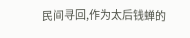民间寻回,作为太后钱蝉的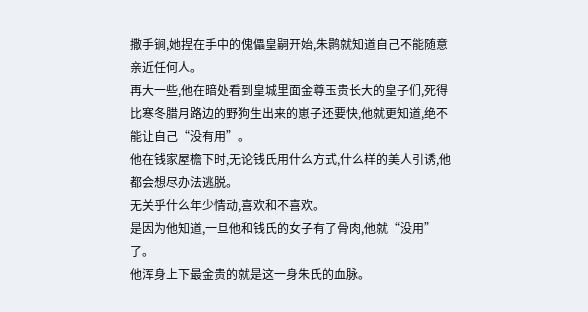撒手锏,她捏在手中的傀儡皇嗣开始,朱鹮就知道自己不能随意亲近任何人。
再大一些,他在暗处看到皇城里面金尊玉贵长大的皇子们,死得比寒冬腊月路边的野狗生出来的崽子还要快,他就更知道,绝不能让自己“没有用”。
他在钱家屋檐下时,无论钱氏用什么方式,什么样的美人引诱,他都会想尽办法逃脱。
无关乎什么年少情动,喜欢和不喜欢。
是因为他知道,一旦他和钱氏的女子有了骨肉,他就“没用”了。
他浑身上下最金贵的就是这一身朱氏的血脉。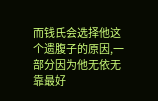而钱氏会选择他这个遗腹子的原因,一部分因为他无依无靠最好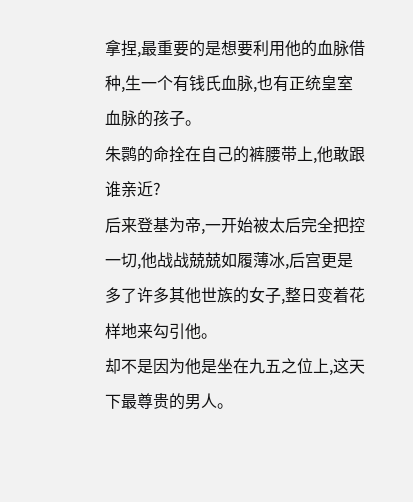拿捏,最重要的是想要利用他的血脉借种,生一个有钱氏血脉,也有正统皇室血脉的孩子。
朱鹮的命拴在自己的裤腰带上,他敢跟谁亲近?
后来登基为帝,一开始被太后完全把控一切,他战战兢兢如履薄冰,后宫更是多了许多其他世族的女子,整日变着花样地来勾引他。
却不是因为他是坐在九五之位上,这天下最尊贵的男人。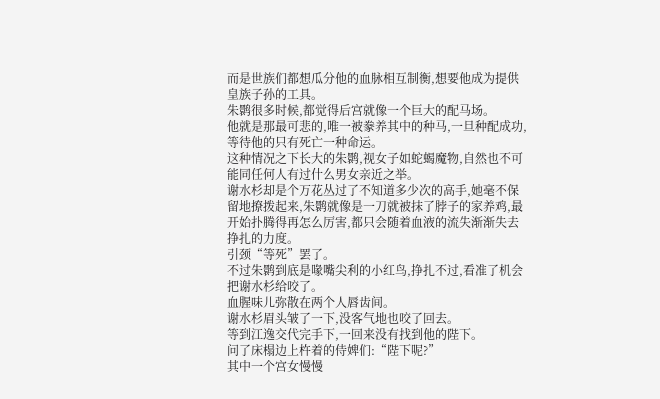而是世族们都想瓜分他的血脉相互制衡,想要他成为提供皇族子孙的工具。
朱鹮很多时候,都觉得后宫就像一个巨大的配马场。
他就是那最可悲的,唯一被豢养其中的种马,一旦种配成功,等待他的只有死亡一种命运。
这种情况之下长大的朱鹮,视女子如蛇蝎魔物,自然也不可能同任何人有过什么男女亲近之举。
谢水杉却是个万花丛过了不知道多少次的高手,她毫不保留地撩拨起来,朱鹮就像是一刀就被抹了脖子的家养鸡,最开始扑腾得再怎么厉害,都只会随着血液的流失渐渐失去挣扎的力度。
引颈“等死”罢了。
不过朱鹮到底是喙嘴尖利的小红鸟,挣扎不过,看准了机会把谢水杉给咬了。
血腥味儿弥散在两个人唇齿间。
谢水杉眉头皱了一下,没客气地也咬了回去。
等到江逸交代完手下,一回来没有找到他的陛下。
问了床榻边上杵着的侍婢们:“陛下呢?”
其中一个宫女慢慢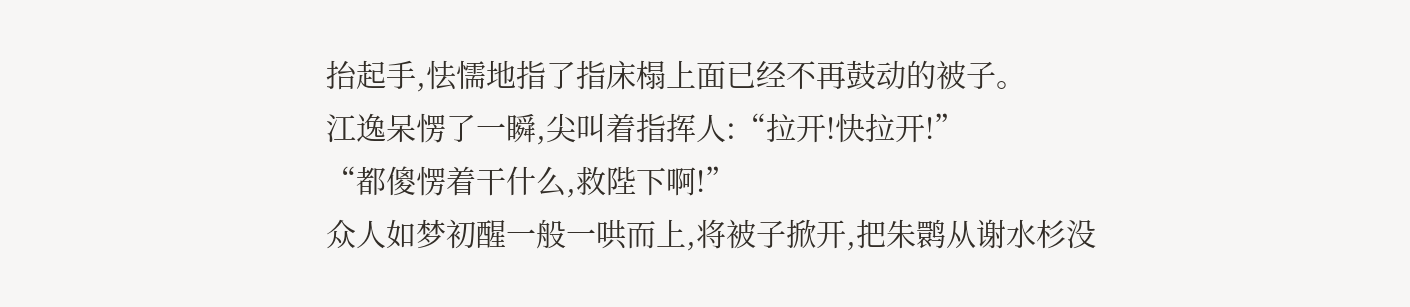抬起手,怯懦地指了指床榻上面已经不再鼓动的被子。
江逸呆愣了一瞬,尖叫着指挥人:“拉开!快拉开!”
“都傻愣着干什么,救陛下啊!”
众人如梦初醒一般一哄而上,将被子掀开,把朱鹮从谢水杉没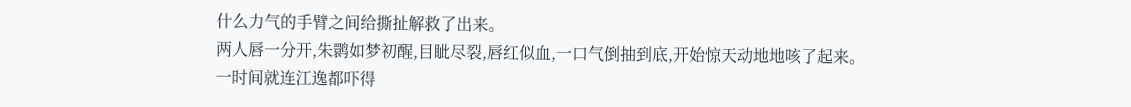什么力气的手臂之间给撕扯解救了出来。
两人唇一分开,朱鹮如梦初醒,目眦尽裂,唇红似血,一口气倒抽到底,开始惊天动地地咳了起来。
一时间就连江逸都吓得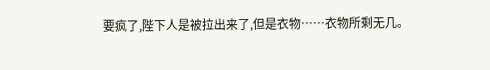要疯了,陛下人是被拉出来了,但是衣物……衣物所剩无几。